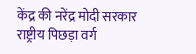केंद्र की नरेंद्र मोदी सरकार राष्ट्रीय पिछड़ा वर्ग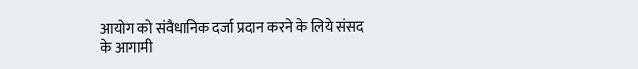आयोग को संवैधानिक दर्जा प्रदान करने के लिये संसद के आगामी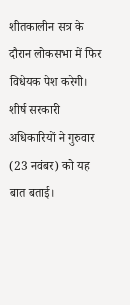शीतकालीन सत्र के दौरान लोकसभा में फिर विधेयक पेश करेगी। शीर्ष सरकारी अधिकारियों ने गुरुवार (23 नवंबर) को यह बात बताई।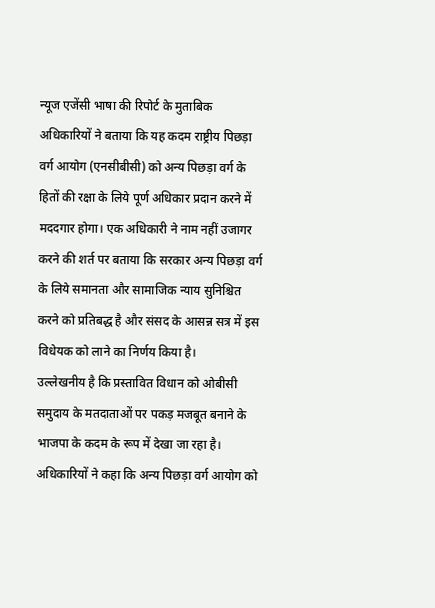न्यूज एजेंसी भाषा की रिपोर्ट के मुताबिक अधिकारियों ने बताया कि यह कदम राष्ट्रीय पिछड़ा वर्ग आयोग (एनसीबीसी) को अन्य पिछड़ा वर्ग के हितों की रक्षा के लिये पूर्ण अधिकार प्रदान करने में मददगार होगा। एक अधिकारी ने नाम नहीं उजागर करने की शर्त पर बताया कि सरकार अन्य पिछड़ा वर्ग के लिये समानता और सामाजिक न्याय सुनिश्चित करने को प्रतिबद्ध है और संसद के आसन्न सत्र में इस विधेयक को लाने का निर्णय किया है।
उल्लेखनीय है कि प्रस्तावित विधान को ओबीसी समुदाय के मतदाताओं पर पकड़ मजबूत बनाने के भाजपा के कदम के रूप में देखा जा रहा है। अधिकारियों ने कहा कि अन्य पिछड़ा वर्ग आयोग को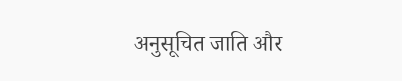अनुसूचित जाति और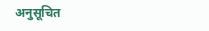अनुसूचित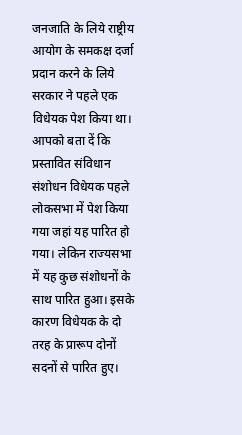जनजाति के लिये राष्ट्रीय आयोग के समकक्ष दर्जा प्रदान करने के लिये सरकार ने पहले एक विधेयक पेश किया था।
आपको बता दें कि प्रस्तावित संविधान संशोधन विधेयक पहले लोकसभा में पेश किया गया जहां यह पारित हो गया। लेकिन राज्यसभा में यह कुछ संशोधनों के साथ पारित हुआ। इसके कारण विधेयक के दो तरह के प्रारूप दोनों सदनों से पारित हुए।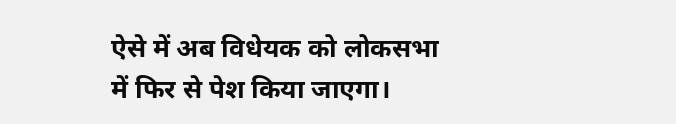ऐसे में अब विधेयक को लोकसभा में फिर से पेश किया जाएगा।